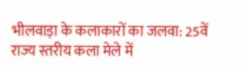भीलवाड़ा के कलाकारों का जलवा: 25वें राज्य स्तरीय कला मेले में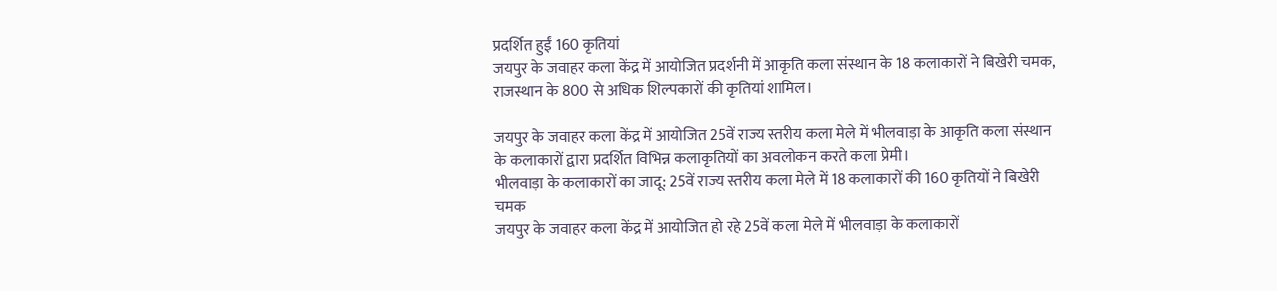प्रदर्शित हुईं 160 कृतियां
जयपुर के जवाहर कला केंद्र में आयोजित प्रदर्शनी में आकृति कला संस्थान के 18 कलाकारों ने बिखेरी चमक, राजस्थान के 800 से अधिक शिल्पकारों की कृतियां शामिल।

जयपुर के जवाहर कला केंद्र में आयोजित 25वें राज्य स्तरीय कला मेले में भीलवाड़ा के आकृति कला संस्थान के कलाकारों द्वारा प्रदर्शित विभिन्न कलाकृतियों का अवलोकन करते कला प्रेमी।
भीलवाड़ा के कलाकारों का जादू: 25वें राज्य स्तरीय कला मेले में 18 कलाकारों की 160 कृतियों ने बिखेरी चमक
जयपुर के जवाहर कला केंद्र में आयोजित हो रहे 25वें कला मेले में भीलवाड़ा के कलाकारों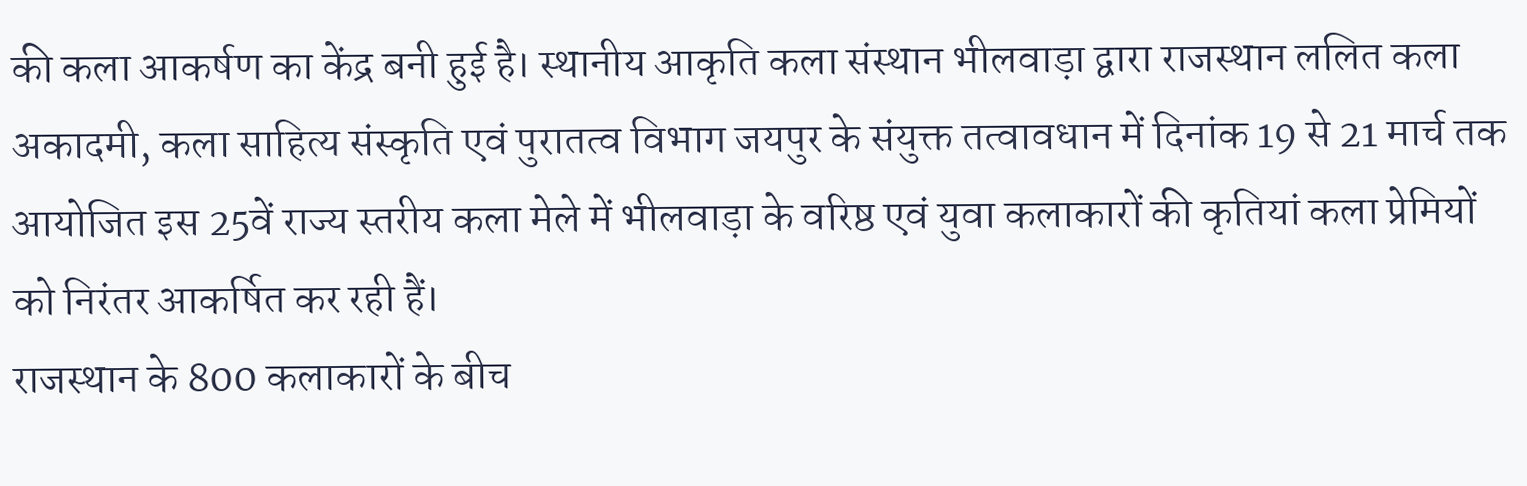की कला आकर्षण का केंद्र बनी हुई है। स्थानीय आकृति कला संस्थान भीलवाड़ा द्वारा राजस्थान ललित कला अकादमी, कला साहित्य संस्कृति एवं पुरातत्व विभाग जयपुर के संयुक्त तत्वावधान में दिनांक 19 से 21 मार्च तक आयोजित इस 25वें राज्य स्तरीय कला मेले में भीलवाड़ा के वरिष्ठ एवं युवा कलाकारों की कृतियां कला प्रेमियों को निरंतर आकर्षित कर रही हैं।
राजस्थान के 800 कलाकारों के बीच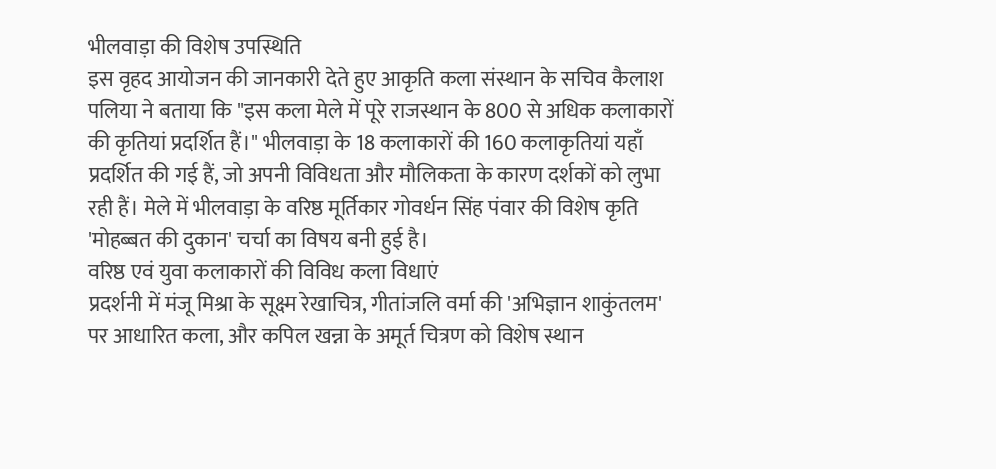भीलवाड़ा की विशेष उपस्थिति
इस वृहद आयोजन की जानकारी देते हुए आकृति कला संस्थान के सचिव कैलाश पलिया ने बताया कि "इस कला मेले में पूरे राजस्थान के 800 से अधिक कलाकारों की कृतियां प्रदर्शित हैं।" भीलवाड़ा के 18 कलाकारों की 160 कलाकृतियां यहाँ प्रदर्शित की गई हैं, जो अपनी विविधता और मौलिकता के कारण दर्शकों को लुभा रही हैं। मेले में भीलवाड़ा के वरिष्ठ मूर्तिकार गोवर्धन सिंह पंवार की विशेष कृति 'मोहब्बत की दुकान' चर्चा का विषय बनी हुई है।
वरिष्ठ एवं युवा कलाकारों की विविध कला विधाएं
प्रदर्शनी में मंजू मिश्रा के सूक्ष्म रेखाचित्र, गीतांजलि वर्मा की 'अभिज्ञान शाकुंतलम' पर आधारित कला, और कपिल खन्ना के अमूर्त चित्रण को विशेष स्थान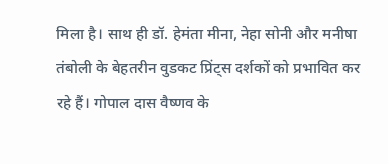मिला है। साथ ही डॉ. हेमंता मीना, नेहा सोनी और मनीषा तंबोली के बेहतरीन वुडकट प्रिंट्स दर्शकों को प्रभावित कर रहे हैं। गोपाल दास वैष्णव के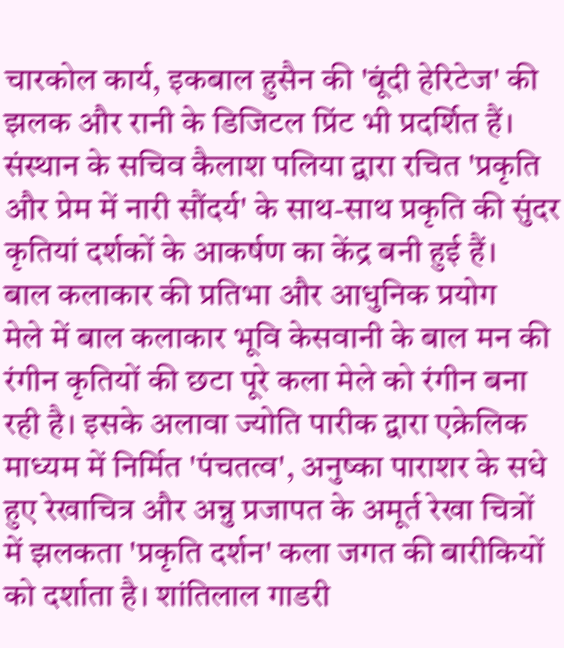चारकोल कार्य, इकबाल हुसैन की 'बूंदी हेरिटेज' की झलक और रानी के डिजिटल प्रिंट भी प्रदर्शित हैं। संस्थान के सचिव कैलाश पलिया द्वारा रचित 'प्रकृति और प्रेम में नारी सौंदर्य' के साथ-साथ प्रकृति की सुंदर कृतियां दर्शकों के आकर्षण का केंद्र बनी हुई हैं।
बाल कलाकार की प्रतिभा और आधुनिक प्रयोग
मेले में बाल कलाकार भूवि केसवानी के बाल मन की रंगीन कृतियों की छटा पूरे कला मेले को रंगीन बना रही है। इसके अलावा ज्योति पारीक द्वारा एक्रेलिक माध्यम में निर्मित 'पंचतत्व', अनुष्का पाराशर के सधे हुए रेखाचित्र और अन्नु प्रजापत के अमूर्त रेखा चित्रों में झलकता 'प्रकृति दर्शन' कला जगत की बारीकियों को दर्शाता है। शांतिलाल गाडरी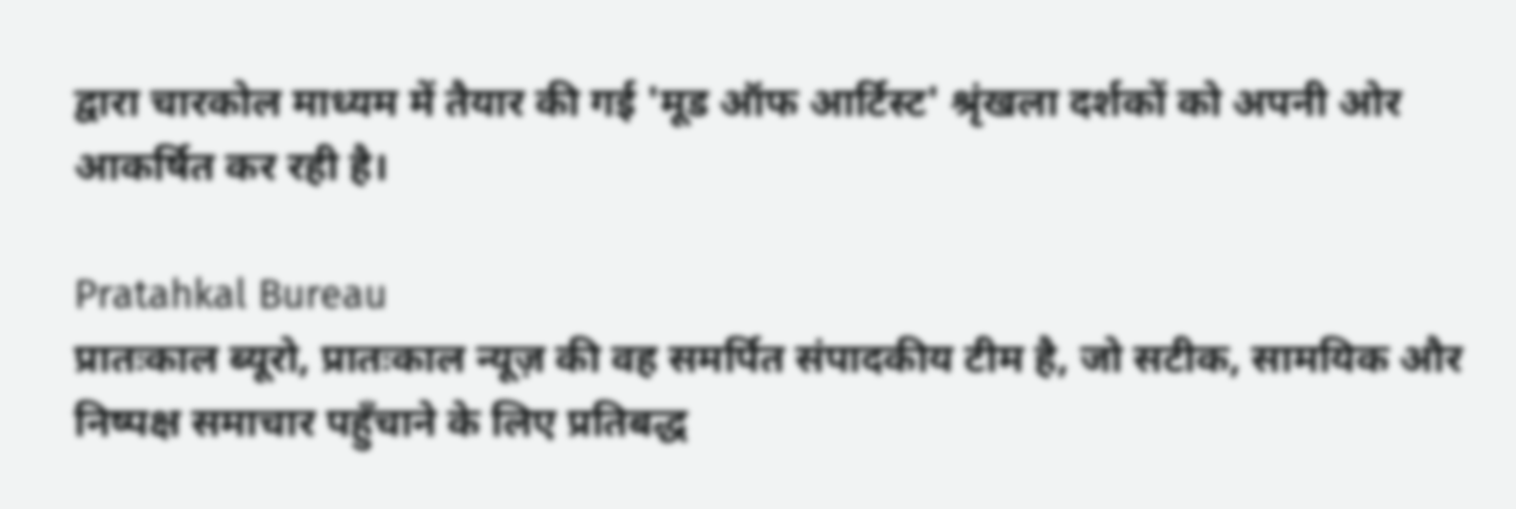द्वारा चारकोल माध्यम में तैयार की गई 'मूड ऑफ आर्टिस्ट' श्रृंखला दर्शकों को अपनी ओर आकर्षित कर रही है।

Pratahkal Bureau
प्रातःकाल ब्यूरो, प्रातःकाल न्यूज़ की वह समर्पित संपादकीय टीम है, जो सटीक, सामयिक और निष्पक्ष समाचार पहुँचाने के लिए प्रतिबद्ध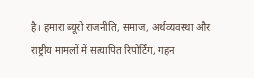है। हमारा ब्यूरो राजनीति, समाज, अर्थव्यवस्था और राष्ट्रीय मामलों में सत्यापित रिपोर्टिंग, गहन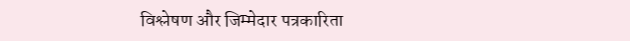विश्लेषण और जिम्मेदार पत्रकारिता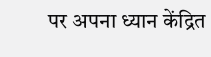पर अपना ध्यान केंद्रित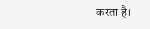करता है।